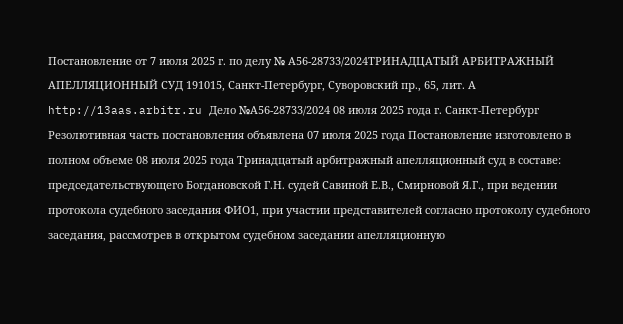Постановление от 7 июля 2025 г. по делу № А56-28733/2024ТРИНАДЦАТЫЙ АРБИТРАЖНЫЙ АПЕЛЛЯЦИОННЫЙ СУД 191015, Санкт-Петербург, Суворовский пр., 65, лит. А http://13aas.arbitr.ru Дело №А56-28733/2024 08 июля 2025 года г. Санкт-Петербург Резолютивная часть постановления объявлена 07 июля 2025 года Постановление изготовлено в полном объеме 08 июля 2025 года Тринадцатый арбитражный апелляционный суд в составе: председательствующего Богдановской Г.Н. судей Савиной Е.В., Смирновой Я.Г., при ведении протокола судебного заседания ФИО1, при участии представителей согласно протоколу судебного заседания, рассмотрев в открытом судебном заседании апелляционную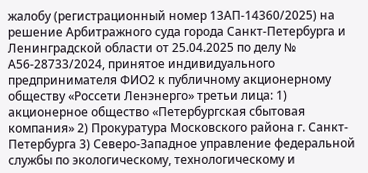жалобу (регистрационный номер 13АП-14360/2025) на решение Арбитражного суда города Санкт-Петербурга и Ленинградской области от 25.04.2025 по делу № А56-28733/2024, принятое индивидуального предпринимателя ФИО2 к публичному акционерному обществу «Россети Ленэнерго» третьи лица: 1) акционерное общество «Петербургская сбытовая компания» 2) Прокуратура Московского района г. Санкт-Петербурга 3) Северо-Западное управление федеральной службы по экологическому, технологическому и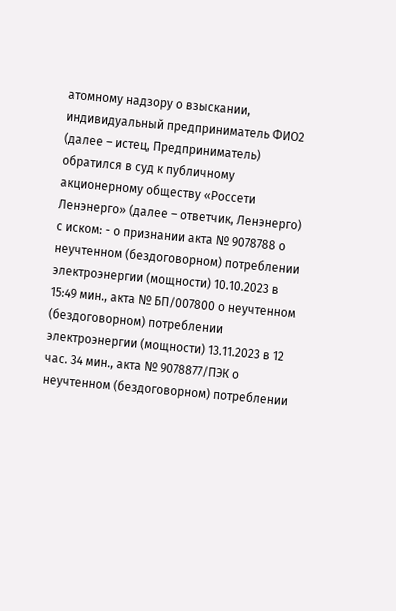атомному надзору о взыскании, индивидуальный предприниматель ФИО2 (далее – истец, Предприниматель) обратился в суд к публичному акционерному обществу «Россети Ленэнерго» (далее – ответчик, Ленэнерго) с иском: - о признании акта № 9078788 о неучтенном (бездоговорном) потреблении электроэнергии (мощности) 10.10.2023 в 15:49 мин., акта № БП/007800 о неучтенном (бездоговорном) потреблении электроэнергии (мощности) 13.11.2023 в 12 час. 34 мин., акта № 9078877/ПЭК о неучтенном (бездоговорном) потреблении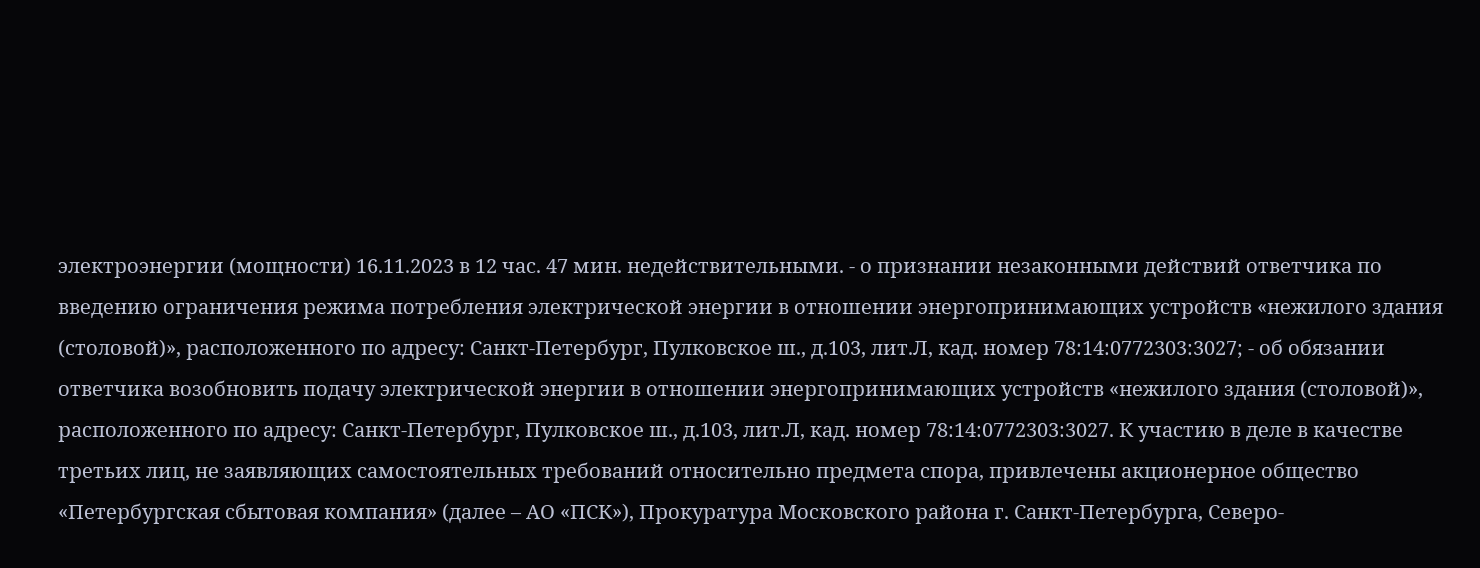электроэнергии (мощности) 16.11.2023 в 12 час. 47 мин. недействительными. - о признании незаконными действий ответчика по введению ограничения режима потребления электрической энергии в отношении энергопринимающих устройств «нежилого здания (столовой)», расположенного по адресу: Санкт-Петербург, Пулковское ш., д.103, лит.Л, кад. номер 78:14:0772303:3027; - об обязании ответчика возобновить подачу электрической энергии в отношении энергопринимающих устройств «нежилого здания (столовой)», расположенного по адресу: Санкт-Петербург, Пулковское ш., д.103, лит.Л, кад. номер 78:14:0772303:3027. К участию в деле в качестве третьих лиц, не заявляющих самостоятельных требований относительно предмета спора, привлечены акционерное общество «Петербургская сбытовая компания» (далее – АО «ПСК»), Прокуратура Московского района г. Санкт-Петербурга, Северо-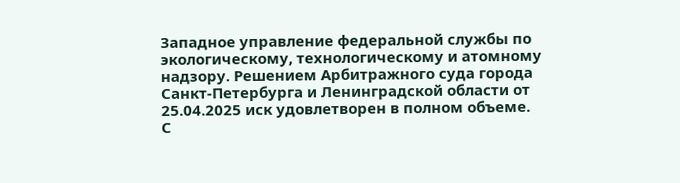Западное управление федеральной службы по экологическому, технологическому и атомному надзору. Решением Арбитражного суда города Санкт-Петербурга и Ленинградской области от 25.04.2025 иск удовлетворен в полном объеме. С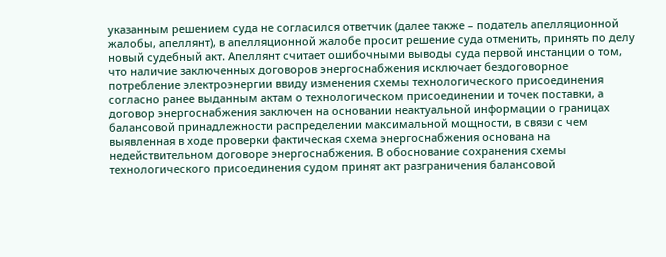указанным решением суда не согласился ответчик (далее также – податель апелляционной жалобы, апеллянт), в апелляционной жалобе просит решение суда отменить, принять по делу новый судебный акт. Апеллянт считает ошибочными выводы суда первой инстанции о том, что наличие заключенных договоров энергоснабжения исключает бездоговорное потребление электроэнергии ввиду изменения схемы технологического присоединения согласно ранее выданным актам о технологическом присоединении и точек поставки, а договор энергоснабжения заключен на основании неактуальной информации о границах балансовой принадлежности распределении максимальной мощности, в связи с чем выявленная в ходе проверки фактическая схема энергоснабжения основана на недействительном договоре энергоснабжения. В обоснование сохранения схемы технологического присоединения судом принят акт разграничения балансовой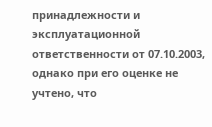принадлежности и эксплуатационной ответственности от 07.10.2003, однако при его оценке не учтено, что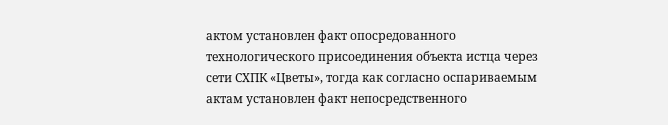актом установлен факт опосредованного технологического присоединения объекта истца через сети СХПК «Цветы», тогда как согласно оспариваемым актам установлен факт непосредственного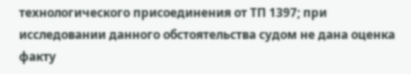технологического присоединения от ТП 1397; при исследовании данного обстоятельства судом не дана оценка факту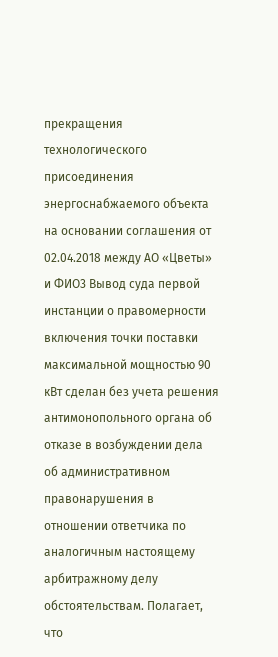прекращения технологического присоединения энергоснабжаемого объекта на основании соглашения от 02.04.2018 между АО «Цветы» и ФИО3 Вывод суда первой инстанции о правомерности включения точки поставки максимальной мощностью 90 кВт сделан без учета решения антимонопольного органа об отказе в возбуждении дела об административном правонарушения в отношении ответчика по аналогичным настоящему арбитражному делу обстоятельствам. Полагает, что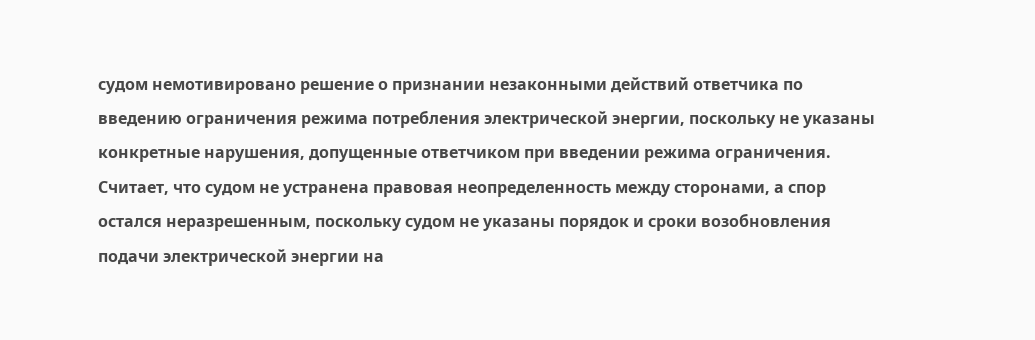судом немотивировано решение о признании незаконными действий ответчика по введению ограничения режима потребления электрической энергии, поскольку не указаны конкретные нарушения, допущенные ответчиком при введении режима ограничения. Считает, что судом не устранена правовая неопределенность между сторонами, а спор остался неразрешенным, поскольку судом не указаны порядок и сроки возобновления подачи электрической энергии на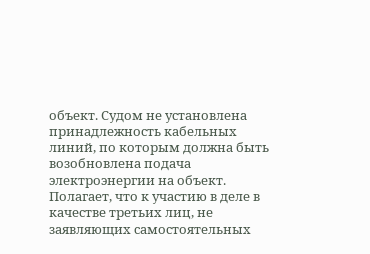объект. Судом не установлена принадлежность кабельных линий, по которым должна быть возобновлена подача электроэнергии на объект. Полагает, что к участию в деле в качестве третьих лиц, не заявляющих самостоятельных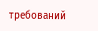требований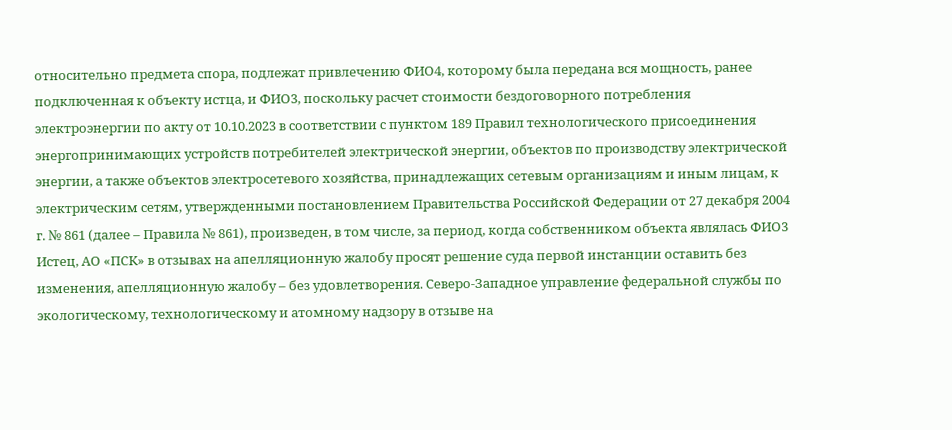относительно предмета спора, подлежат привлечению ФИО4, которому была передана вся мощность, ранее подключенная к объекту истца, и ФИО3, поскольку расчет стоимости бездоговорного потребления электроэнергии по акту от 10.10.2023 в соответствии с пунктом 189 Правил технологического присоединения энергопринимающих устройств потребителей электрической энергии, объектов по производству электрической энергии, а также объектов электросетевого хозяйства, принадлежащих сетевым организациям и иным лицам, к электрическим сетям, утвержденными постановлением Правительства Российской Федерации от 27 декабря 2004 г. № 861 (далее – Правила № 861), произведен, в том числе, за период, когда собственником объекта являлась ФИО3 Истец, АО «ПСК» в отзывах на апелляционную жалобу просят решение суда первой инстанции оставить без изменения, апелляционную жалобу – без удовлетворения. Северо-Западное управление федеральной службы по экологическому, технологическому и атомному надзору в отзыве на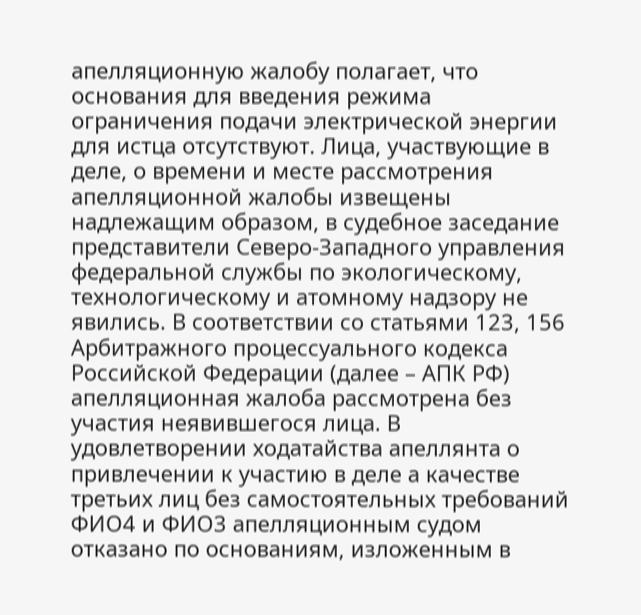апелляционную жалобу полагает, что основания для введения режима ограничения подачи электрической энергии для истца отсутствуют. Лица, участвующие в деле, о времени и месте рассмотрения апелляционной жалобы извещены надлежащим образом, в судебное заседание представители Северо-Западного управления федеральной службы по экологическому, технологическому и атомному надзору не явились. В соответствии со статьями 123, 156 Арбитражного процессуального кодекса Российской Федерации (далее – АПК РФ) апелляционная жалоба рассмотрена без участия неявившегося лица. В удовлетворении ходатайства апеллянта о привлечении к участию в деле а качестве третьих лиц без самостоятельных требований ФИО4 и ФИО3 апелляционным судом отказано по основаниям, изложенным в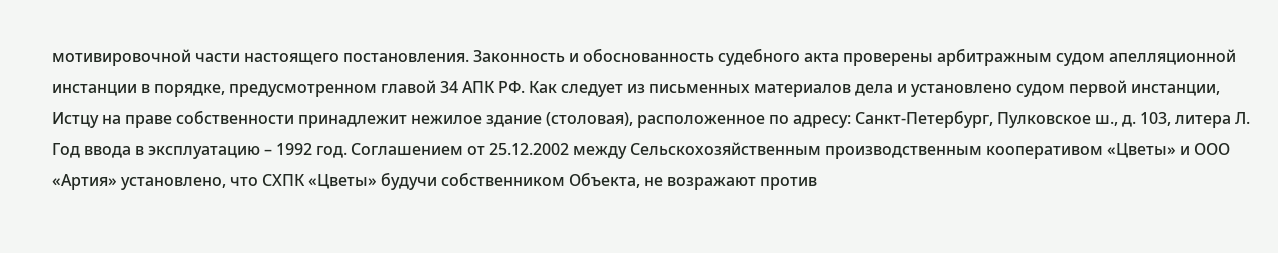мотивировочной части настоящего постановления. Законность и обоснованность судебного акта проверены арбитражным судом апелляционной инстанции в порядке, предусмотренном главой 34 АПК РФ. Как следует из письменных материалов дела и установлено судом первой инстанции, Истцу на праве собственности принадлежит нежилое здание (столовая), расположенное по адресу: Санкт-Петербург, Пулковское ш., д. 103, литера Л. Год ввода в эксплуатацию – 1992 год. Соглашением от 25.12.2002 между Сельскохозяйственным производственным кооперативом «Цветы» и ООО «Артия» установлено, что СХПК «Цветы» будучи собственником Объекта, не возражают против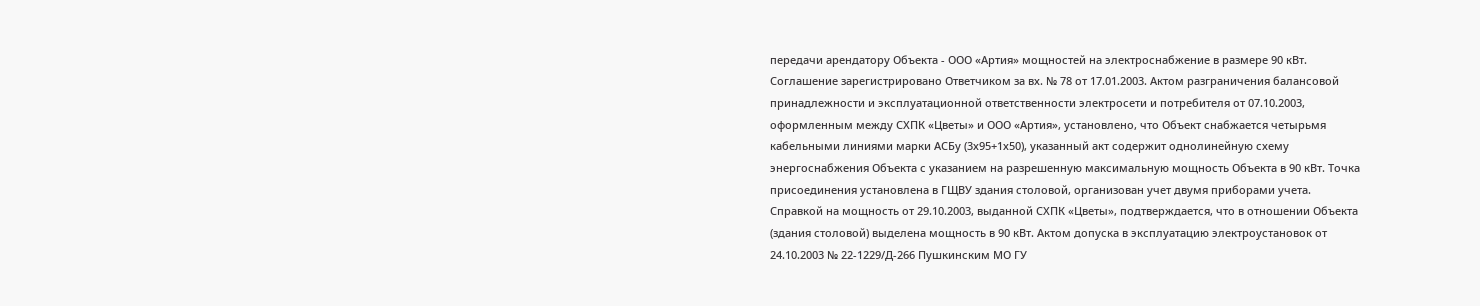передачи арендатору Объекта - ООО «Артия» мощностей на электроснабжение в размере 90 кВт. Соглашение зарегистрировано Ответчиком за вх. № 78 от 17.01.2003. Актом разграничения балансовой принадлежности и эксплуатационной ответственности электросети и потребителя от 07.10.2003, оформленным между СХПК «Цветы» и ООО «Артия», установлено, что Объект снабжается четырьмя кабельными линиями марки АСБу (3х95+1х50), указанный акт содержит однолинейную схему энергоснабжения Объекта с указанием на разрешенную максимальную мощность Объекта в 90 кВт. Точка присоединения установлена в ГЩВУ здания столовой, организован учет двумя приборами учета. Справкой на мощность от 29.10.2003, выданной СХПК «Цветы», подтверждается, что в отношении Объекта (здания столовой) выделена мощность в 90 кВт. Актом допуска в эксплуатацию электроустановок от 24.10.2003 № 22-1229/Д-266 Пушкинским МО ГУ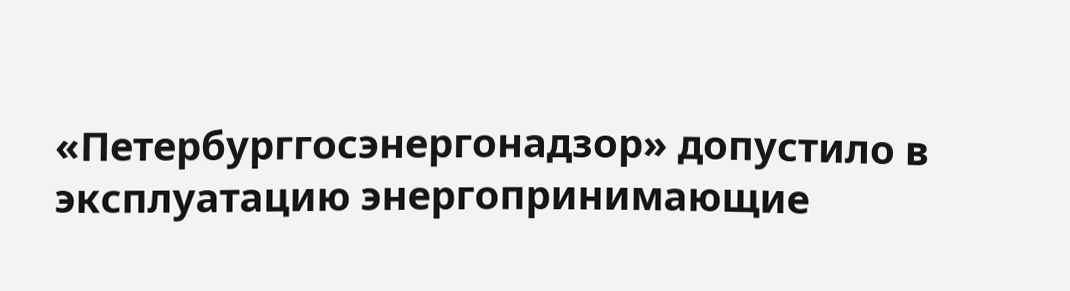«Петербурггосэнергонадзор» допустило в эксплуатацию энергопринимающие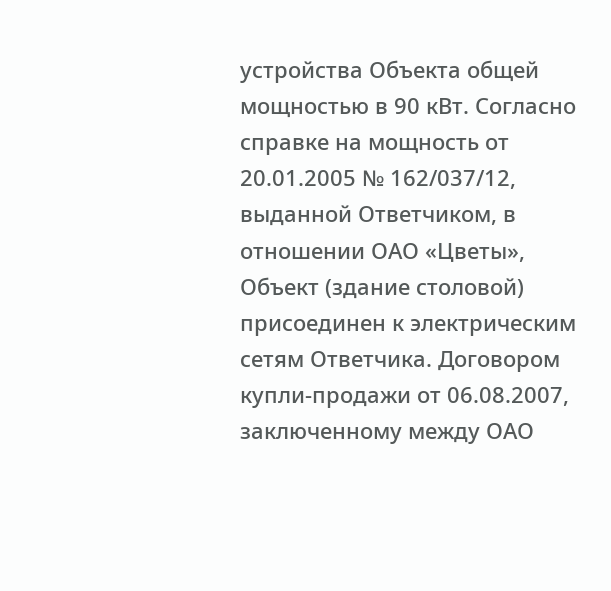устройства Объекта общей мощностью в 90 кВт. Согласно справке на мощность от 20.01.2005 № 162/037/12, выданной Ответчиком, в отношении ОАО «Цветы», Объект (здание столовой) присоединен к электрическим сетям Ответчика. Договором купли-продажи от 06.08.2007, заключенному между ОАО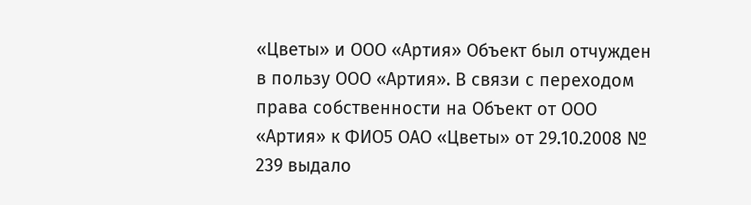«Цветы» и ООО «Артия» Объект был отчужден в пользу ООО «Артия». В связи с переходом права собственности на Объект от ООО «Артия» к ФИО5 ОАО «Цветы» от 29.10.2008 № 239 выдало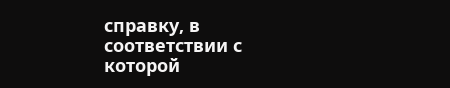справку, в соответствии с которой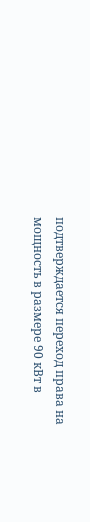подтверждается переход права на мощность в размере 90 кВт в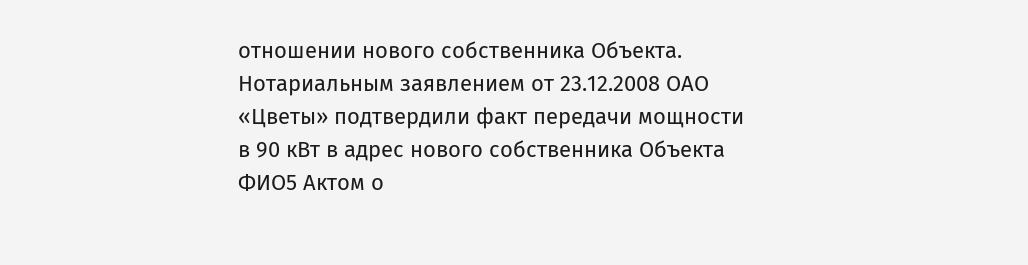отношении нового собственника Объекта. Нотариальным заявлением от 23.12.2008 ОАО «Цветы» подтвердили факт передачи мощности в 90 кВт в адрес нового собственника Объекта ФИО5 Актом о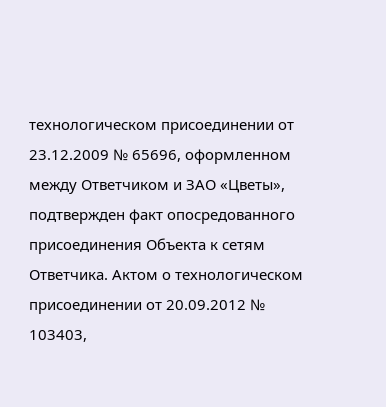технологическом присоединении от 23.12.2009 № 65696, оформленном между Ответчиком и ЗАО «Цветы», подтвержден факт опосредованного присоединения Объекта к сетям Ответчика. Актом о технологическом присоединении от 20.09.2012 № 103403,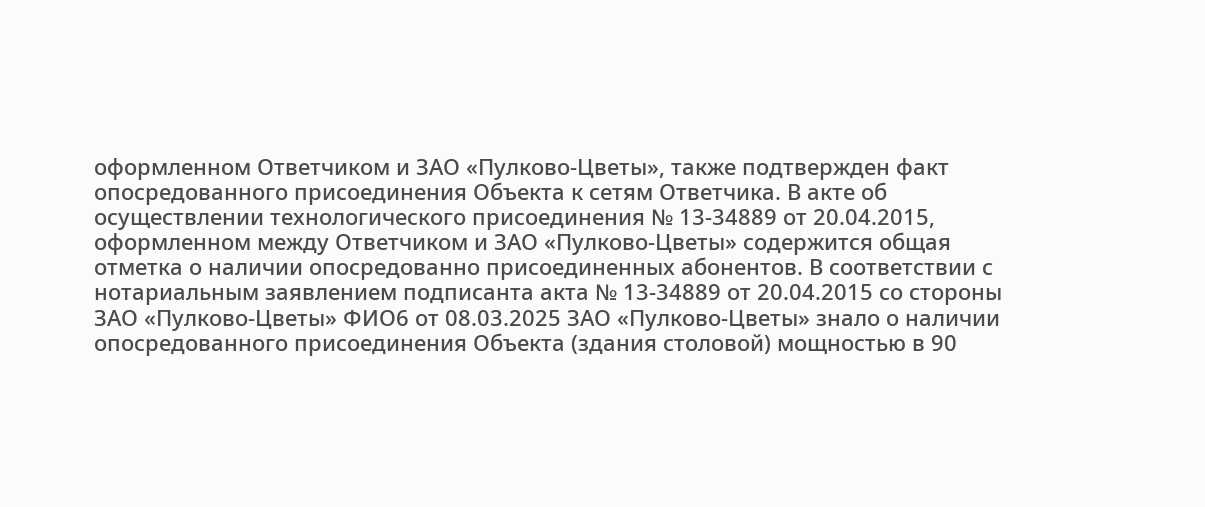оформленном Ответчиком и ЗАО «Пулково-Цветы», также подтвержден факт опосредованного присоединения Объекта к сетям Ответчика. В акте об осуществлении технологического присоединения № 13-34889 от 20.04.2015, оформленном между Ответчиком и ЗАО «Пулково-Цветы» содержится общая отметка о наличии опосредованно присоединенных абонентов. В соответствии с нотариальным заявлением подписанта акта № 13-34889 от 20.04.2015 со стороны ЗАО «Пулково-Цветы» ФИО6 от 08.03.2025 ЗАО «Пулково-Цветы» знало о наличии опосредованного присоединения Объекта (здания столовой) мощностью в 90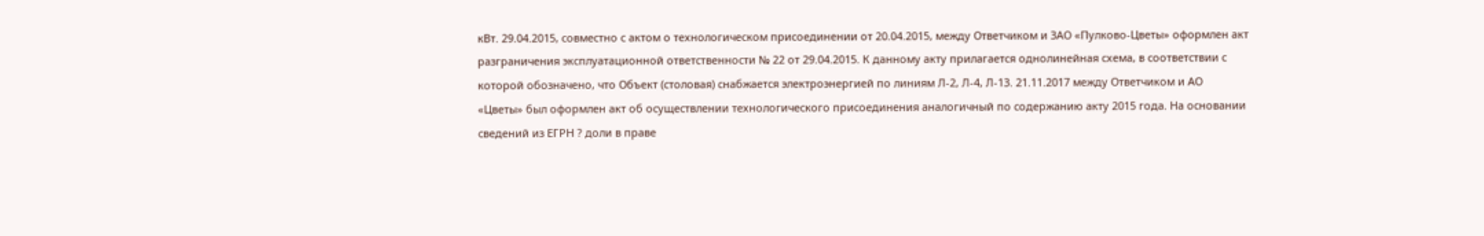кВт. 29.04.2015, совместно с актом о технологическом присоединении от 20.04.2015, между Ответчиком и ЗАО «Пулково-Цветы» оформлен акт разграничения эксплуатационной ответственности № 22 от 29.04.2015. К данному акту прилагается однолинейная схема, в соответствии с которой обозначено, что Объект (столовая) снабжается электроэнергией по линиям Л-2, Л-4, Л-13. 21.11.2017 между Ответчиком и АО «Цветы» был оформлен акт об осуществлении технологического присоединения аналогичный по содержанию акту 2015 года. На основании сведений из ЕГРН ? доли в праве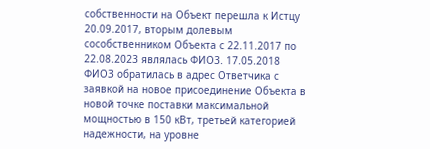собственности на Объект перешла к Истцу 20.09.2017, вторым долевым сособственником Объекта с 22.11.2017 по 22.08.2023 являлась ФИО3. 17.05.2018 ФИО3 обратилась в адрес Ответчика с заявкой на новое присоединение Объекта в новой точке поставки максимальной мощностью в 150 кВт, третьей категорией надежности, на уровне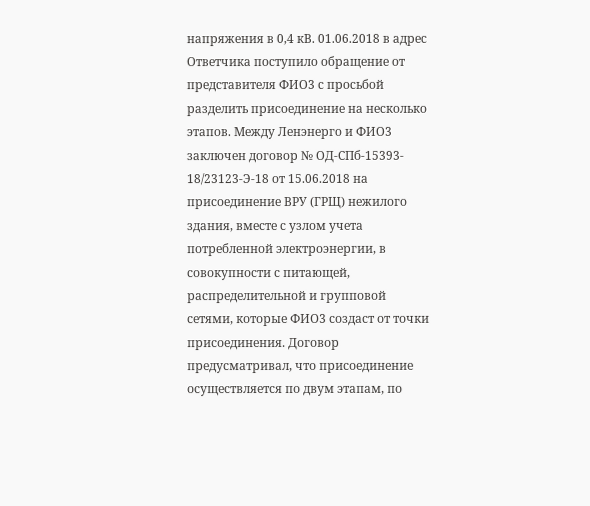напряжения в 0,4 кВ. 01.06.2018 в адрес Ответчика поступило обращение от представителя ФИО3 с просьбой разделить присоединение на несколько этапов. Между Ленэнерго и ФИО3 заключен договор № ОД-СПб-15393- 18/23123-Э-18 от 15.06.2018 на присоединение ВРУ (ГРЩ) нежилого здания, вместе с узлом учета потребленной электроэнергии, в совокупности с питающей, распределительной и групповой сетями, которые ФИО3 создаст от точки присоединения. Договор предусматривал, что присоединение осуществляется по двум этапам, по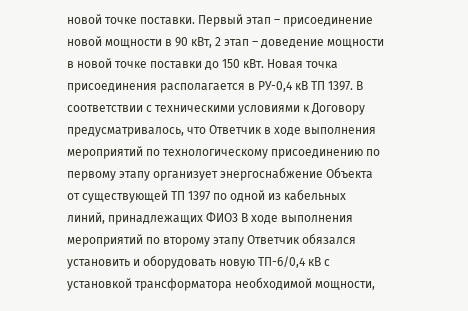новой точке поставки. Первый этап – присоединение новой мощности в 90 кВт, 2 этап – доведение мощности в новой точке поставки до 150 кВт. Новая точка присоединения располагается в РУ-0,4 кВ ТП 1397. В соответствии с техническими условиями к Договору предусматривалось, что Ответчик в ходе выполнения мероприятий по технологическому присоединению по первому этапу организует энергоснабжение Объекта от существующей ТП 1397 по одной из кабельных линий, принадлежащих ФИО3 В ходе выполнения мероприятий по второму этапу Ответчик обязался установить и оборудовать новую ТП-6/0,4 кВ с установкой трансформатора необходимой мощности,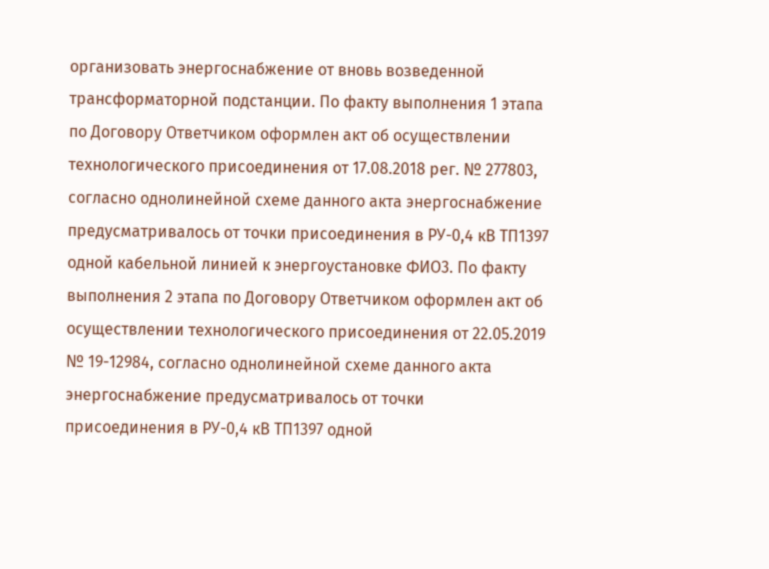организовать энергоснабжение от вновь возведенной трансформаторной подстанции. По факту выполнения 1 этапа по Договору Ответчиком оформлен акт об осуществлении технологического присоединения от 17.08.2018 рег. № 277803, согласно однолинейной схеме данного акта энергоснабжение предусматривалось от точки присоединения в РУ-0,4 кВ ТП1397 одной кабельной линией к энергоустановке ФИО3. По факту выполнения 2 этапа по Договору Ответчиком оформлен акт об осуществлении технологического присоединения от 22.05.2019 № 19-12984, согласно однолинейной схеме данного акта энергоснабжение предусматривалось от точки присоединения в РУ-0,4 кВ ТП1397 одной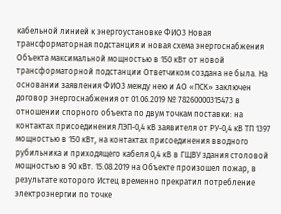кабельной линией к энергоустановке ФИО3 Новая трансформаторная подстанция и новая схема энергоснабжения Объекта максимальной мощностью в 150 кВт от новой трансформаторной подстанции Ответчиком создана не была. На основании заявления ФИО3 между нею и АО «ПСК» заключен договор энергоснабжения от 01.06.2019 № 78260000315473 в отношении спорного объекта по двум точкам поставки: на контактах присоединения ЛЭП-0,4 кВ заявителя от РУ-0,4 кВ ТП 1397 мощностью в 150 кВт, на контактах присоединения вводного рубильника и приходящего кабеля 0,4 кВ в ГЩВУ здания столовой мощностью в 90 кВт. 15.08.2019 на Объекте произошел пожар, в результате которого Истец временно прекратил потребление электроэнергии по точке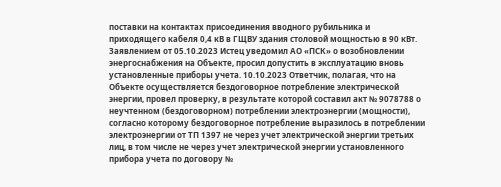поставки на контактах присоединения вводного рубильника и приходящего кабеля 0,4 кВ в ГЩВУ здания столовой мощностью в 90 кВт. Заявлением от 05.10.2023 Истец уведомил АО «ПСК» о возобновлении энергоснабжения на Объекте, просил допустить в эксплуатацию вновь установленные приборы учета. 10.10.2023 Ответчик, полагая, что на Объекте осуществляется бездоговорное потребление электрической энергии, провел проверку, в результате которой составил акт № 9078788 о неучтенном (бездоговорном) потреблении электроэнергии (мощности), согласно которому бездоговорное потребление выразилось в потреблении электроэнергии от ТП 1397 не через учет электрической энергии третьих лиц, в том числе не через учет электрической энергии установленного прибора учета по договору №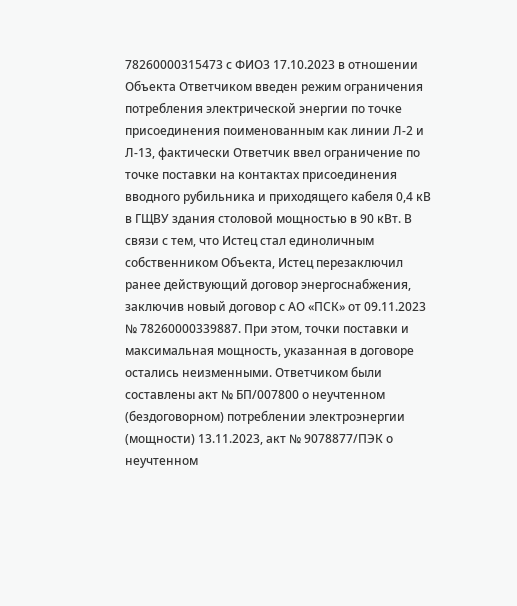78260000315473 с ФИО3 17.10.2023 в отношении Объекта Ответчиком введен режим ограничения потребления электрической энергии по точке присоединения поименованным как линии Л-2 и Л-13, фактически Ответчик ввел ограничение по точке поставки на контактах присоединения вводного рубильника и приходящего кабеля 0,4 кВ в ГЩВУ здания столовой мощностью в 90 кВт. В связи с тем, что Истец стал единоличным собственником Объекта, Истец перезаключил ранее действующий договор энергоснабжения, заключив новый договор с АО «ПСК» от 09.11.2023 № 78260000339887. При этом, точки поставки и максимальная мощность, указанная в договоре остались неизменными. Ответчиком были составлены акт № БП/007800 о неучтенном (бездоговорном) потреблении электроэнергии (мощности) 13.11.2023, акт № 9078877/ПЭК о неучтенном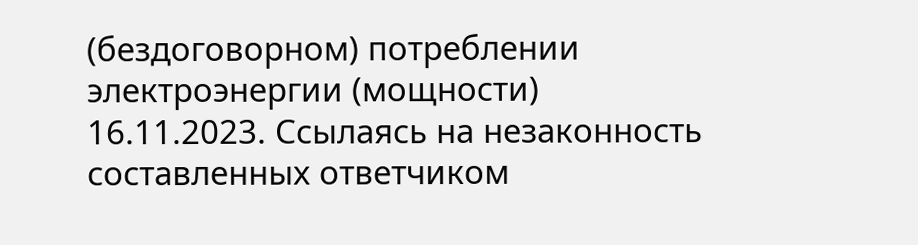(бездоговорном) потреблении электроэнергии (мощности) 16.11.2023. Ссылаясь на незаконность составленных ответчиком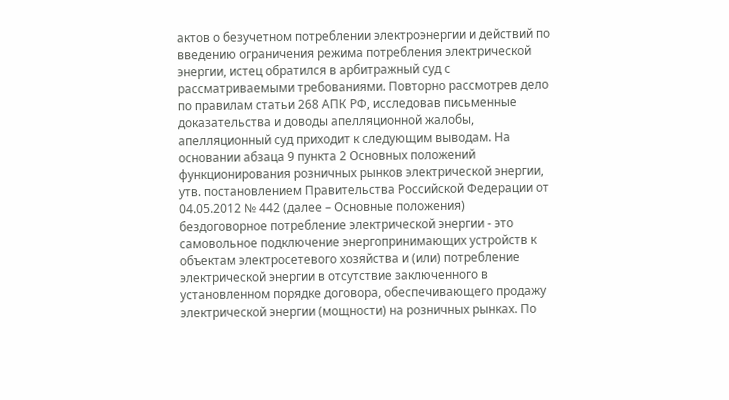актов о безучетном потреблении электроэнергии и действий по введению ограничения режима потребления электрической энергии, истец обратился в арбитражный суд с рассматриваемыми требованиями. Повторно рассмотрев дело по правилам статьи 268 АПК РФ, исследовав письменные доказательства и доводы апелляционной жалобы, апелляционный суд приходит к следующим выводам. На основании абзаца 9 пункта 2 Основных положений функционирования розничных рынков электрической энергии, утв. постановлением Правительства Российской Федерации от 04.05.2012 № 442 (далее – Основные положения) бездоговорное потребление электрической энергии - это самовольное подключение энергопринимающих устройств к объектам электросетевого хозяйства и (или) потребление электрической энергии в отсутствие заключенного в установленном порядке договора, обеспечивающего продажу электрической энергии (мощности) на розничных рынках. По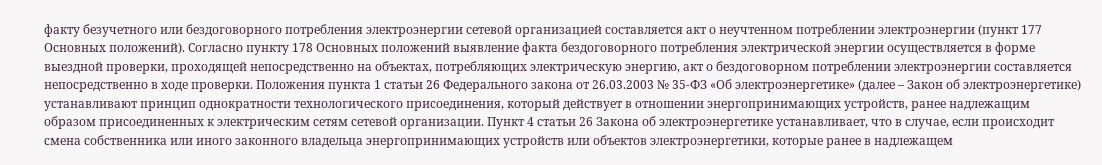факту безучетного или бездоговорного потребления электроэнергии сетевой организацией составляется акт о неучтенном потреблении электроэнергии (пункт 177 Основных положений). Согласно пункту 178 Основных положений выявление факта бездоговорного потребления электрической энергии осуществляется в форме выездной проверки, проходящей непосредственно на объектах, потребляющих электрическую энергию, акт о бездоговорном потреблении электроэнергии составляется непосредственно в ходе проверки. Положения пункта 1 статьи 26 Федерального закона от 26.03.2003 № 35-ФЗ «Об электроэнергетике» (далее – Закон об электроэнергетике) устанавливают принцип однократности технологического присоединения, который действует в отношении энергопринимающих устройств, ранее надлежащим образом присоединенных к электрическим сетям сетевой организации. Пункт 4 статьи 26 Закона об электроэнергетике устанавливает, что в случае, если происходит смена собственника или иного законного владельца энергопринимающих устройств или объектов электроэнергетики, которые ранее в надлежащем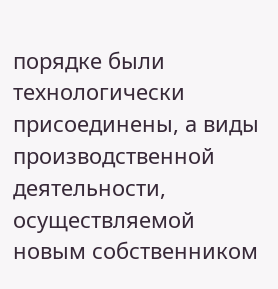порядке были технологически присоединены, а виды производственной деятельности, осуществляемой новым собственником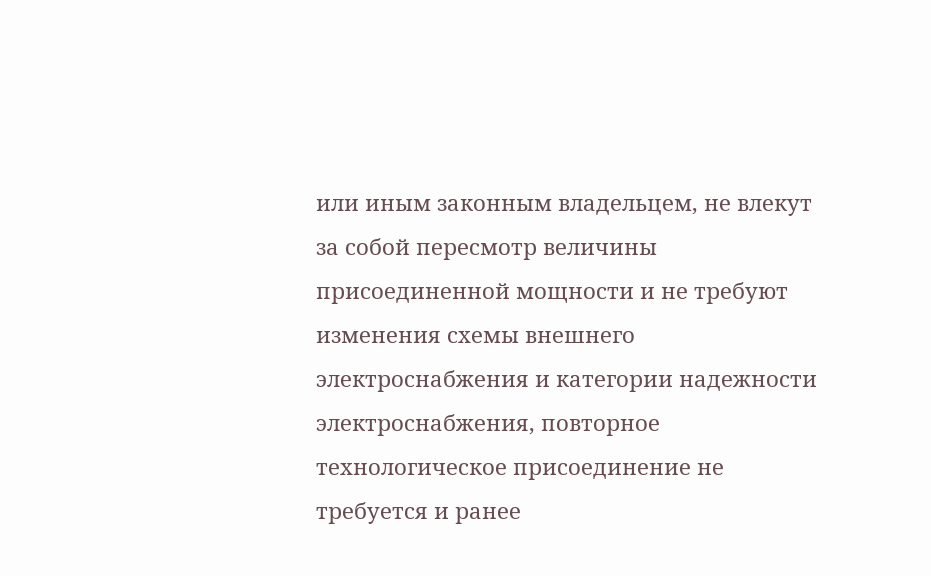или иным законным владельцем, не влекут за собой пересмотр величины присоединенной мощности и не требуют изменения схемы внешнего электроснабжения и категории надежности электроснабжения, повторное технологическое присоединение не требуется и ранее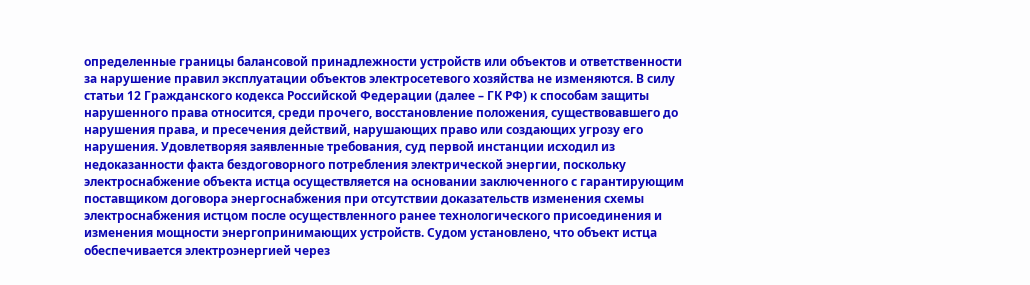определенные границы балансовой принадлежности устройств или объектов и ответственности за нарушение правил эксплуатации объектов электросетевого хозяйства не изменяются. В силу статьи 12 Гражданского кодекса Российской Федерации (далее – ГК РФ) к способам защиты нарушенного права относится, среди прочего, восстановление положения, существовавшего до нарушения права, и пресечения действий, нарушающих право или создающих угрозу его нарушения. Удовлетворяя заявленные требования, суд первой инстанции исходил из недоказанности факта бездоговорного потребления электрической энергии, поскольку электроснабжение объекта истца осуществляется на основании заключенного с гарантирующим поставщиком договора энергоснабжения при отсутствии доказательств изменения схемы электроснабжения истцом после осуществленного ранее технологического присоединения и изменения мощности энергопринимающих устройств. Судом установлено, что объект истца обеспечивается электроэнергией через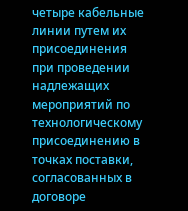четыре кабельные линии путем их присоединения при проведении надлежащих мероприятий по технологическому присоединению в точках поставки, согласованных в договоре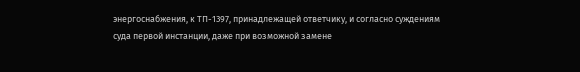энергоснабжения, к ТП-1397, принадлежащей ответчику, и согласно суждениям суда первой инстанции, даже при возможной замене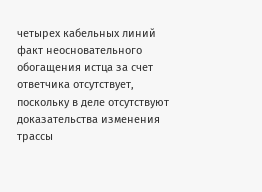четырех кабельных линий факт неосновательного обогащения истца за счет ответчика отсутствует, поскольку в деле отсутствуют доказательства изменения трассы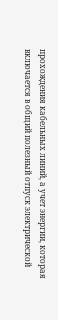прохождения кабельных линий, а учет энергии, которая включается в общий полезный отпуск электрической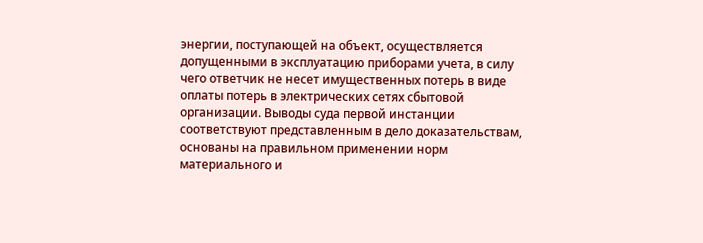энергии, поступающей на объект, осуществляется допущенными в эксплуатацию приборами учета, в силу чего ответчик не несет имущественных потерь в виде оплаты потерь в электрических сетях сбытовой организации. Выводы суда первой инстанции соответствуют представленным в дело доказательствам, основаны на правильном применении норм материального и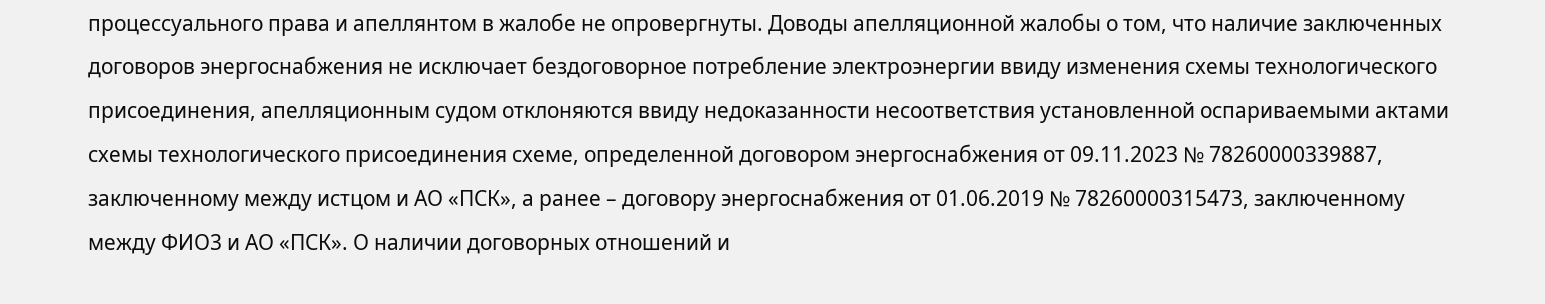процессуального права и апеллянтом в жалобе не опровергнуты. Доводы апелляционной жалобы о том, что наличие заключенных договоров энергоснабжения не исключает бездоговорное потребление электроэнергии ввиду изменения схемы технологического присоединения, апелляционным судом отклоняются ввиду недоказанности несоответствия установленной оспариваемыми актами схемы технологического присоединения схеме, определенной договором энергоснабжения от 09.11.2023 № 78260000339887, заключенному между истцом и АО «ПСК», а ранее – договору энергоснабжения от 01.06.2019 № 78260000315473, заключенному между ФИО3 и АО «ПСК». О наличии договорных отношений и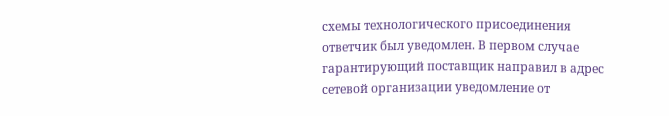схемы технологического присоединения ответчик был уведомлен. В первом случае гарантирующий поставщик направил в адрес сетевой организации уведомление от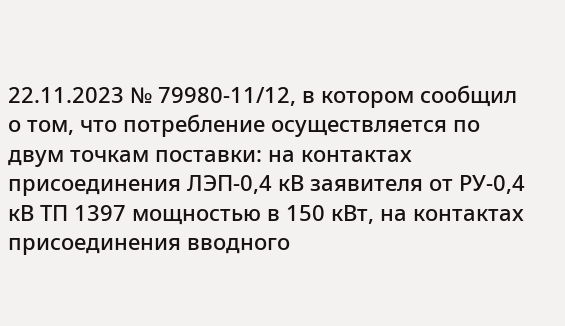22.11.2023 № 79980-11/12, в котором сообщил о том, что потребление осуществляется по двум точкам поставки: на контактах присоединения ЛЭП-0,4 кВ заявителя от РУ-0,4 кВ ТП 1397 мощностью в 150 кВт, на контактах присоединения вводного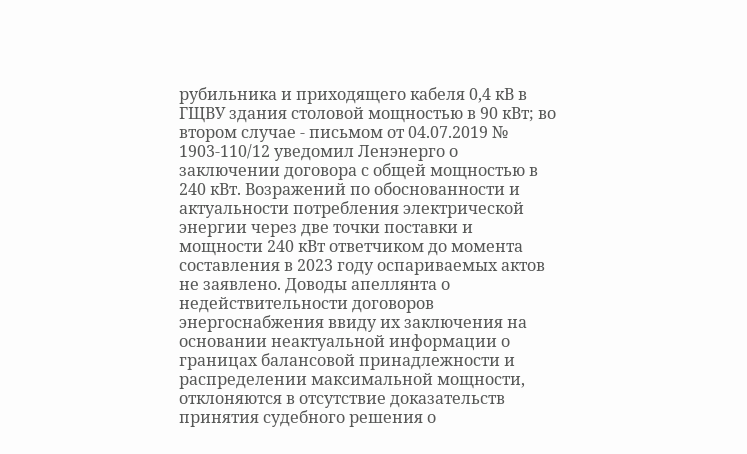рубильника и приходящего кабеля 0,4 кВ в ГЩВУ здания столовой мощностью в 90 кВт; во втором случае - письмом от 04.07.2019 № 1903-110/12 уведомил Ленэнерго о заключении договора с общей мощностью в 240 кВт. Возражений по обоснованности и актуальности потребления электрической энергии через две точки поставки и мощности 240 кВт ответчиком до момента составления в 2023 году оспариваемых актов не заявлено. Доводы апеллянта о недействительности договоров энергоснабжения ввиду их заключения на основании неактуальной информации о границах балансовой принадлежности и распределении максимальной мощности, отклоняются в отсутствие доказательств принятия судебного решения о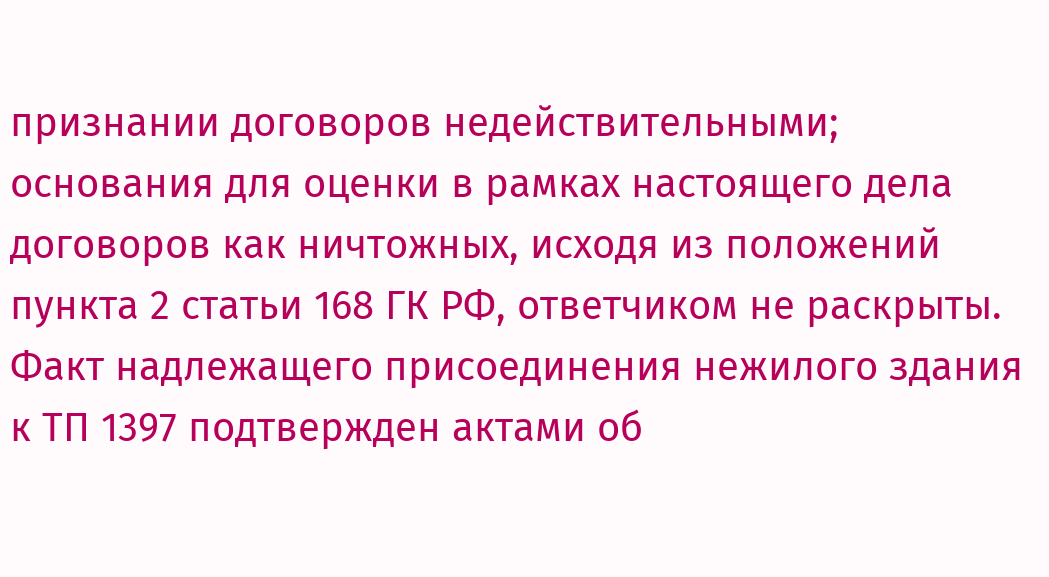признании договоров недействительными; основания для оценки в рамках настоящего дела договоров как ничтожных, исходя из положений пункта 2 статьи 168 ГК РФ, ответчиком не раскрыты. Факт надлежащего присоединения нежилого здания к ТП 1397 подтвержден актами об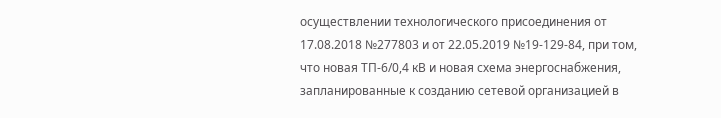осуществлении технологического присоединения от 17.08.2018 №277803 и от 22.05.2019 №19-129-84, при том, что новая ТП-6/0,4 кВ и новая схема энергоснабжения, запланированные к созданию сетевой организацией в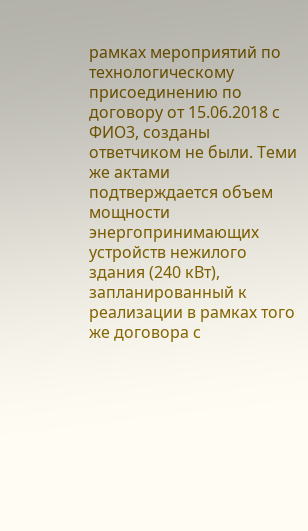рамках мероприятий по технологическому присоединению по договору от 15.06.2018 с ФИО3, созданы ответчиком не были. Теми же актами подтверждается объем мощности энергопринимающих устройств нежилого здания (240 кВт), запланированный к реализации в рамках того же договора с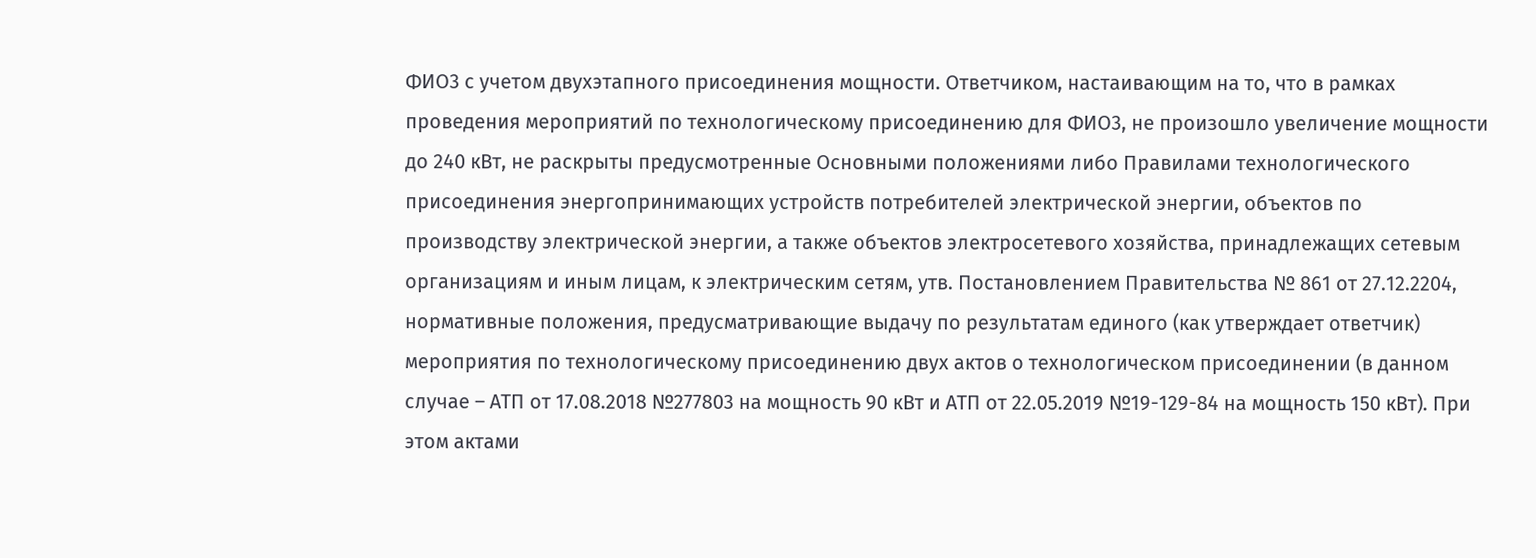ФИО3 с учетом двухэтапного присоединения мощности. Ответчиком, настаивающим на то, что в рамках проведения мероприятий по технологическому присоединению для ФИО3, не произошло увеличение мощности до 240 кВт, не раскрыты предусмотренные Основными положениями либо Правилами технологического присоединения энергопринимающих устройств потребителей электрической энергии, объектов по производству электрической энергии, а также объектов электросетевого хозяйства, принадлежащих сетевым организациям и иным лицам, к электрическим сетям, утв. Постановлением Правительства № 861 от 27.12.2204, нормативные положения, предусматривающие выдачу по результатам единого (как утверждает ответчик) мероприятия по технологическому присоединению двух актов о технологическом присоединении (в данном случае – АТП от 17.08.2018 №277803 на мощность 90 кВт и АТП от 22.05.2019 №19-129-84 на мощность 150 кВт). При этом актами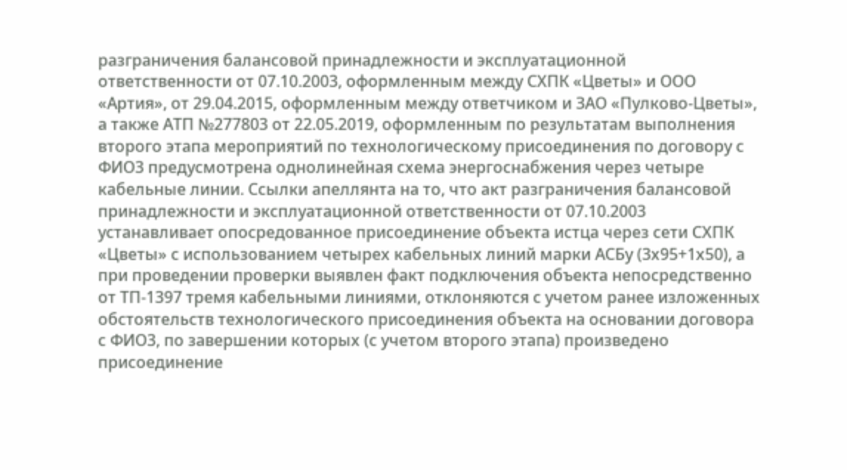разграничения балансовой принадлежности и эксплуатационной ответственности от 07.10.2003, оформленным между СХПК «Цветы» и ООО «Артия», от 29.04.2015, оформленным между ответчиком и ЗАО «Пулково-Цветы», а также АТП №277803 от 22.05.2019, оформленным по результатам выполнения второго этапа мероприятий по технологическому присоединения по договору с ФИО3 предусмотрена однолинейная схема энергоснабжения через четыре кабельные линии. Ссылки апеллянта на то, что акт разграничения балансовой принадлежности и эксплуатационной ответственности от 07.10.2003 устанавливает опосредованное присоединение объекта истца через сети СХПК «Цветы» с использованием четырех кабельных линий марки АСБу (3х95+1х50), а при проведении проверки выявлен факт подключения объекта непосредственно от ТП-1397 тремя кабельными линиями, отклоняются с учетом ранее изложенных обстоятельств технологического присоединения объекта на основании договора с ФИО3, по завершении которых (с учетом второго этапа) произведено присоединение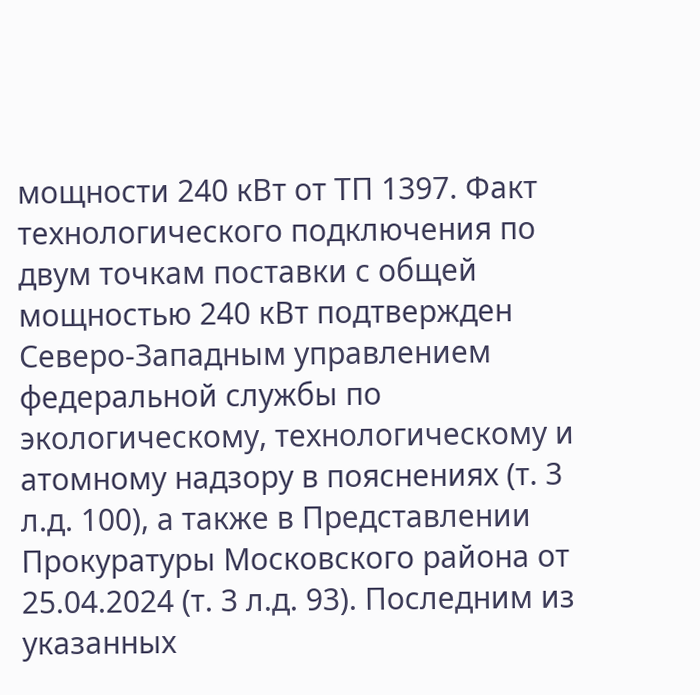мощности 240 кВт от ТП 1397. Факт технологического подключения по двум точкам поставки с общей мощностью 240 кВт подтвержден Северо-Западным управлением федеральной службы по экологическому, технологическому и атомному надзору в пояснениях (т. 3 л.д. 100), а также в Представлении Прокуратуры Московского района от 25.04.2024 (т. 3 л.д. 93). Последним из указанных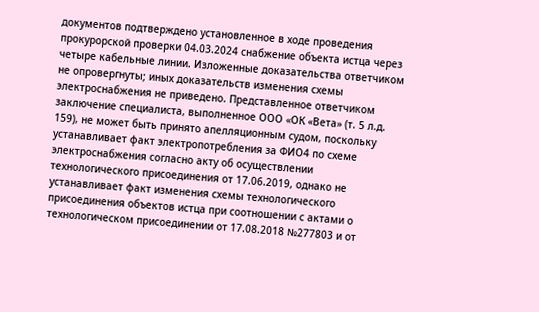документов подтверждено установленное в ходе проведения прокурорской проверки 04.03.2024 снабжение объекта истца через четыре кабельные линии. Изложенные доказательства ответчиком не опровергнуты; иных доказательств изменения схемы электроснабжения не приведено. Представленное ответчиком заключение специалиста, выполненное ООО «ОК «Вета» (т. 5 л.д. 159), не может быть принято апелляционным судом, поскольку устанавливает факт электропотребления за ФИО4 по схеме электроснабжения согласно акту об осуществлении технологического присоединения от 17.06.2019, однако не устанавливает факт изменения схемы технологического присоединения объектов истца при соотношении с актами о технологическом присоединении от 17.08.2018 №277803 и от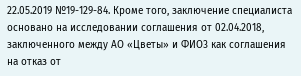22.05.2019 №19-129-84. Кроме того, заключение специалиста основано на исследовании соглашения от 02.04.2018, заключенного между АО «Цветы» и ФИО3 как соглашения на отказ от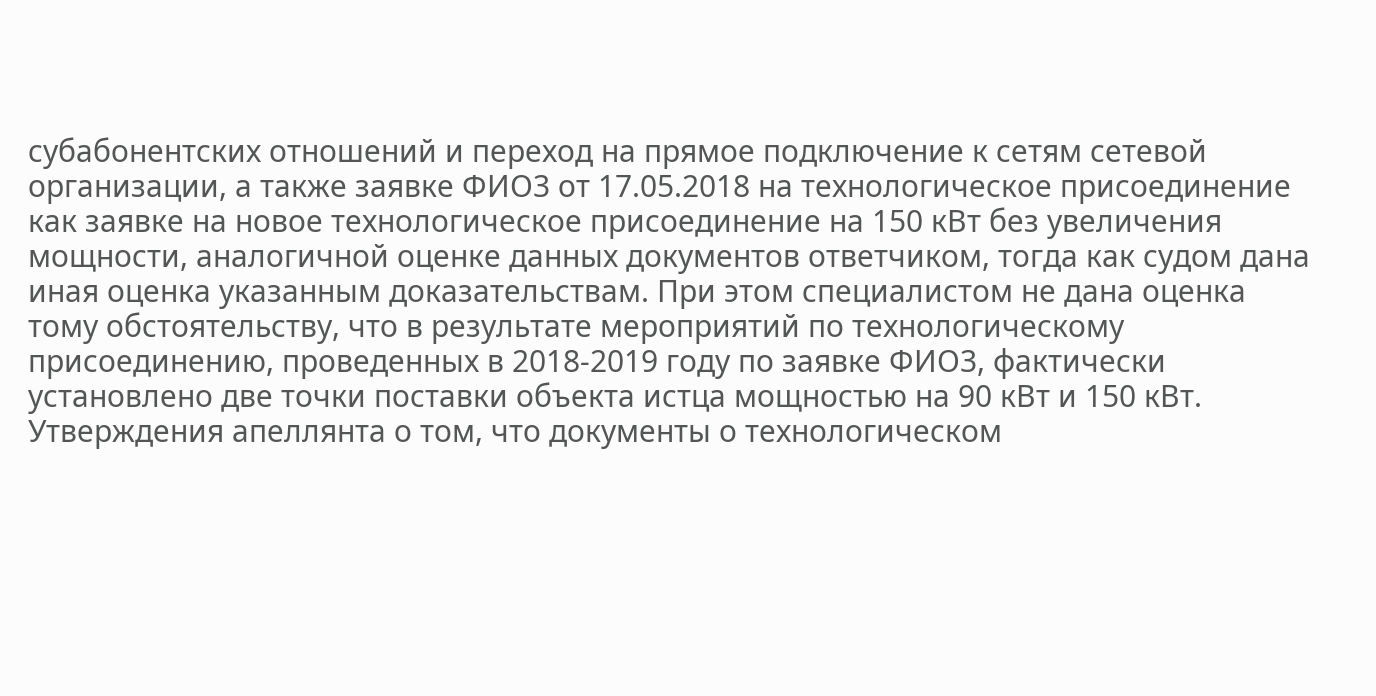субабонентских отношений и переход на прямое подключение к сетям сетевой организации, а также заявке ФИО3 от 17.05.2018 на технологическое присоединение как заявке на новое технологическое присоединение на 150 кВт без увеличения мощности, аналогичной оценке данных документов ответчиком, тогда как судом дана иная оценка указанным доказательствам. При этом специалистом не дана оценка тому обстоятельству, что в результате мероприятий по технологическому присоединению, проведенных в 2018-2019 году по заявке ФИО3, фактически установлено две точки поставки объекта истца мощностью на 90 кВт и 150 кВт. Утверждения апеллянта о том, что документы о технологическом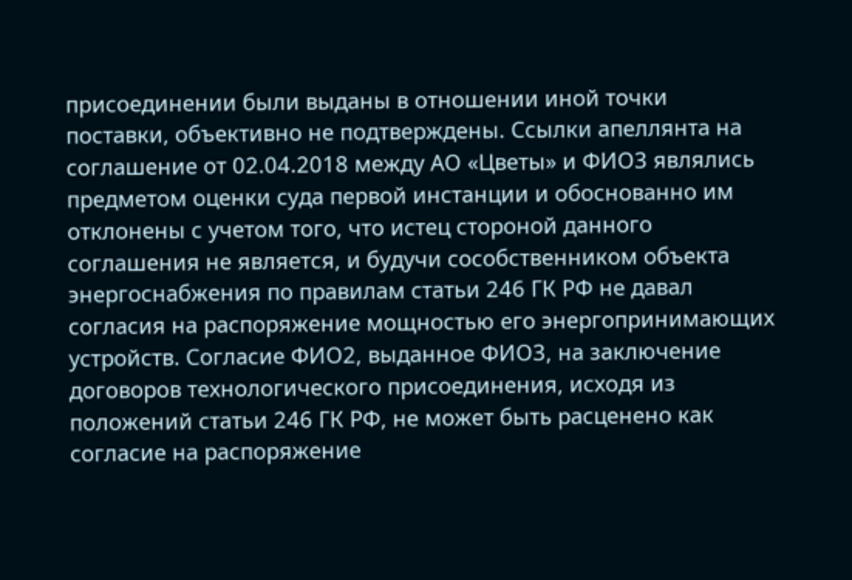присоединении были выданы в отношении иной точки поставки, объективно не подтверждены. Ссылки апеллянта на соглашение от 02.04.2018 между АО «Цветы» и ФИО3 являлись предметом оценки суда первой инстанции и обоснованно им отклонены с учетом того, что истец стороной данного соглашения не является, и будучи сособственником объекта энергоснабжения по правилам статьи 246 ГК РФ не давал согласия на распоряжение мощностью его энергопринимающих устройств. Согласие ФИО2, выданное ФИО3, на заключение договоров технологического присоединения, исходя из положений статьи 246 ГК РФ, не может быть расценено как согласие на распоряжение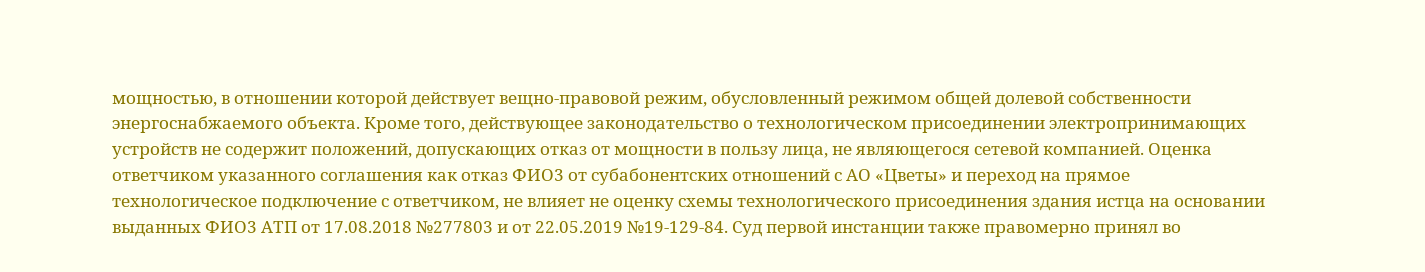мощностью, в отношении которой действует вещно-правовой режим, обусловленный режимом общей долевой собственности энергоснабжаемого объекта. Кроме того, действующее законодательство о технологическом присоединении электропринимающих устройств не содержит положений, допускающих отказ от мощности в пользу лица, не являющегося сетевой компанией. Оценка ответчиком указанного соглашения как отказ ФИО3 от субабонентских отношений с АО «Цветы» и переход на прямое технологическое подключение с ответчиком, не влияет не оценку схемы технологического присоединения здания истца на основании выданных ФИО3 АТП от 17.08.2018 №277803 и от 22.05.2019 №19-129-84. Суд первой инстанции также правомерно принял во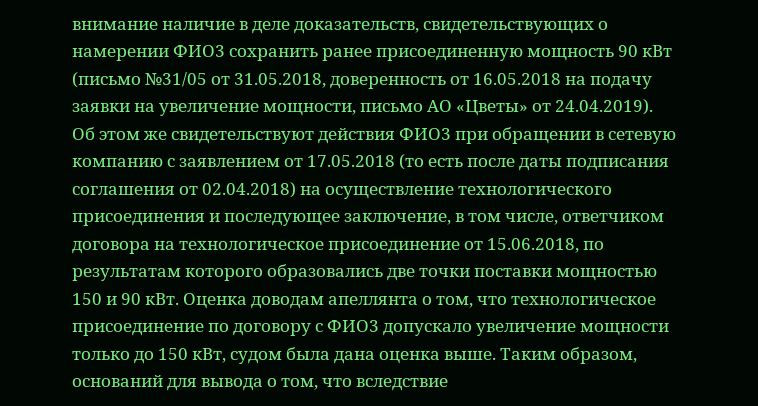внимание наличие в деле доказательств, свидетельствующих о намерении ФИО3 сохранить ранее присоединенную мощность 90 кВт (письмо №31/05 от 31.05.2018, доверенность от 16.05.2018 на подачу заявки на увеличение мощности, письмо АО «Цветы» от 24.04.2019). Об этом же свидетельствуют действия ФИО3 при обращении в сетевую компанию с заявлением от 17.05.2018 (то есть после даты подписания соглашения от 02.04.2018) на осуществление технологического присоединения и последующее заключение, в том числе, ответчиком договора на технологическое присоединение от 15.06.2018, по результатам которого образовались две точки поставки мощностью 150 и 90 кВт. Оценка доводам апеллянта о том, что технологическое присоединение по договору с ФИО3 допускало увеличение мощности только до 150 кВт, судом была дана оценка выше. Таким образом, оснований для вывода о том, что вследствие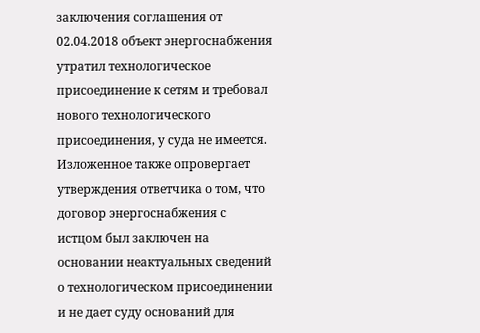заключения соглашения от 02.04.2018 объект энергоснабжения утратил технологическое присоединение к сетям и требовал нового технологического присоединения, у суда не имеется. Изложенное также опровергает утверждения ответчика о том, что договор энергоснабжения с истцом был заключен на основании неактуальных сведений о технологическом присоединении и не дает суду оснований для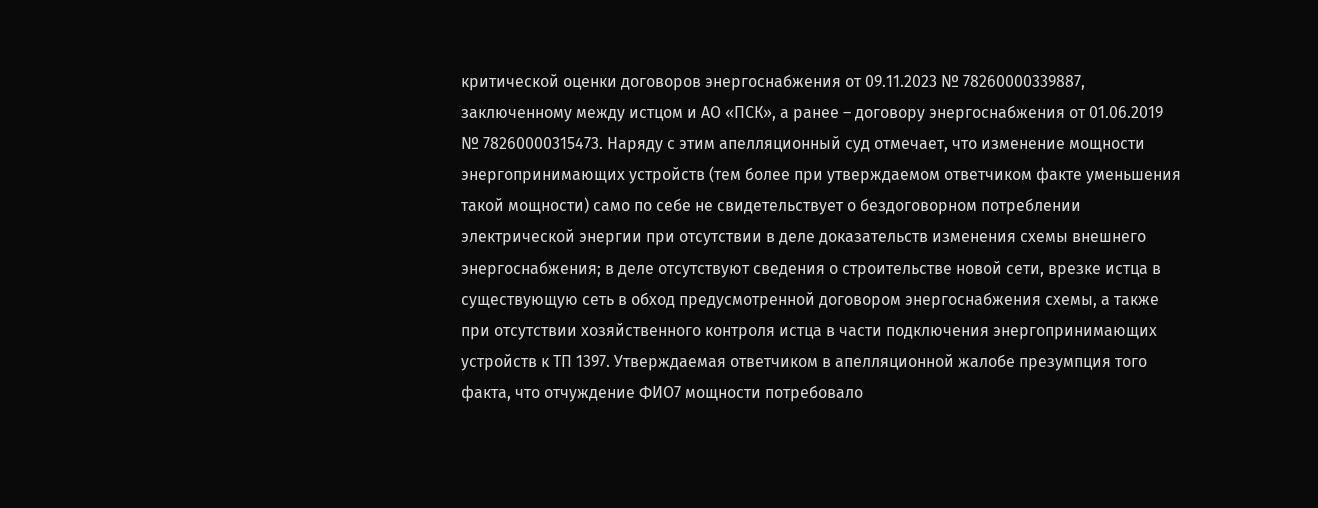критической оценки договоров энергоснабжения от 09.11.2023 № 78260000339887, заключенному между истцом и АО «ПСК», а ранее – договору энергоснабжения от 01.06.2019 № 78260000315473. Наряду с этим апелляционный суд отмечает, что изменение мощности энергопринимающих устройств (тем более при утверждаемом ответчиком факте уменьшения такой мощности) само по себе не свидетельствует о бездоговорном потреблении электрической энергии при отсутствии в деле доказательств изменения схемы внешнего энергоснабжения; в деле отсутствуют сведения о строительстве новой сети, врезке истца в существующую сеть в обход предусмотренной договором энергоснабжения схемы, а также при отсутствии хозяйственного контроля истца в части подключения энергопринимающих устройств к ТП 1397. Утверждаемая ответчиком в апелляционной жалобе презумпция того факта, что отчуждение ФИО7 мощности потребовало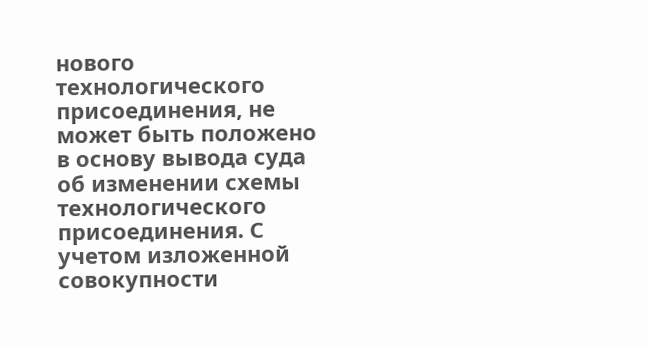нового технологического присоединения, не может быть положено в основу вывода суда об изменении схемы технологического присоединения. С учетом изложенной совокупности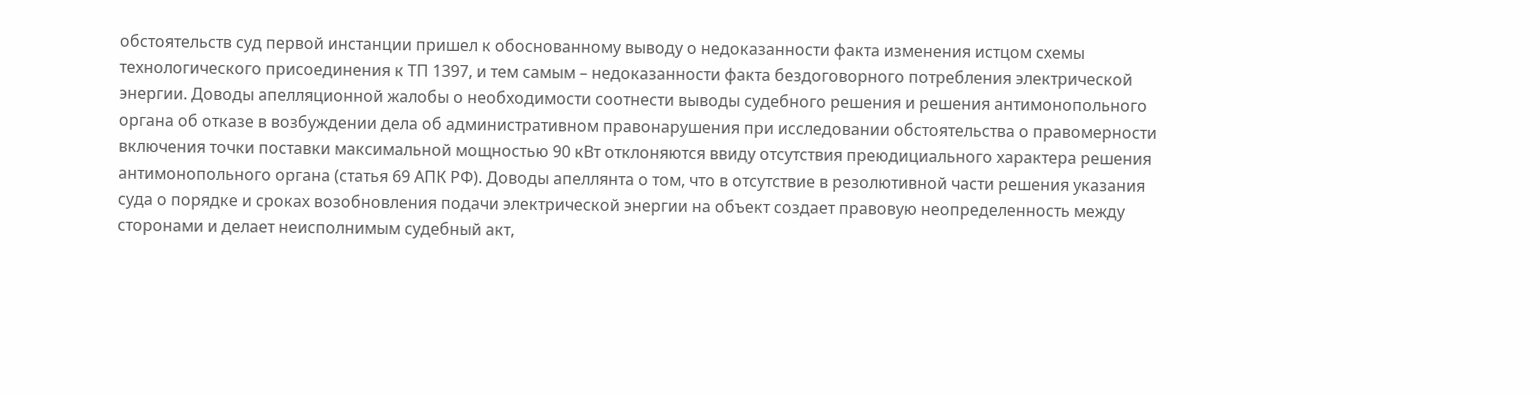обстоятельств суд первой инстанции пришел к обоснованному выводу о недоказанности факта изменения истцом схемы технологического присоединения к ТП 1397, и тем самым – недоказанности факта бездоговорного потребления электрической энергии. Доводы апелляционной жалобы о необходимости соотнести выводы судебного решения и решения антимонопольного органа об отказе в возбуждении дела об административном правонарушения при исследовании обстоятельства о правомерности включения точки поставки максимальной мощностью 90 кВт отклоняются ввиду отсутствия преюдициального характера решения антимонопольного органа (статья 69 АПК РФ). Доводы апеллянта о том, что в отсутствие в резолютивной части решения указания суда о порядке и сроках возобновления подачи электрической энергии на объект создает правовую неопределенность между сторонами и делает неисполнимым судебный акт,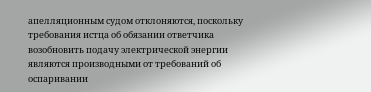апелляционным судом отклоняются, поскольку требования истца об обязании ответчика возобновить подачу электрической энергии являются производными от требований об оспаривании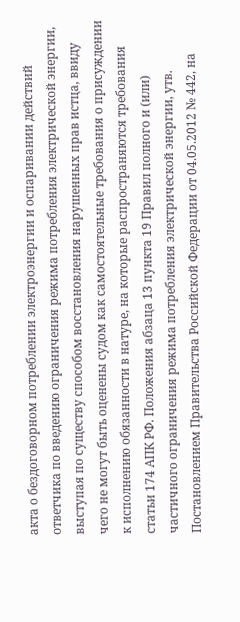акта о бездоговорном потреблении электроэнергии и оспаривании действий ответчика по введению ограничения режима потребления электрической энергии, выступая по существу способом восстановления нарушенных прав истца, ввиду чего не могут быть оценены судом как самостоятельные требования о присуждении к исполнению обязанности в натуре, на которые распространяются требования статьи 174 АПК РФ. Положения абзаца 13 пункта 19 Правил полного и (или) частичного ограничения режима потребления электрической энергии, утв. Постановлением Правительства Российской Федерации от 04.05.2012 № 442, на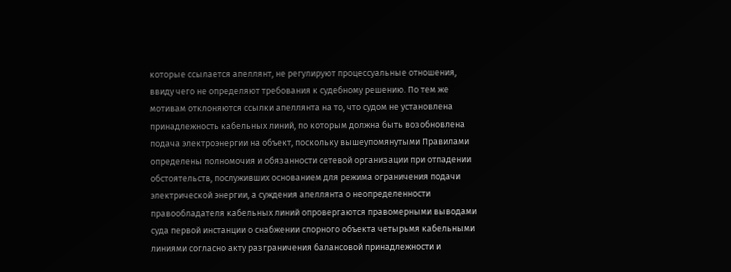которые ссылается апеллянт, не регулируют процессуальные отношения, ввиду чего не определяют требования к судебному решению. По тем же мотивам отклоняются ссылки апеллянта на то, что судом не установлена принадлежность кабельных линий, по которым должна быть возобновлена подача электроэнергии на объект, поскольку вышеупомянутыми Правилами определены полномочия и обязанности сетевой организации при отпадении обстоятельств, послуживших основанием для режима ограничения подачи электрической энергии, а суждения апеллянта о неопределенности правообладателя кабельных линий опровергаются правомерными выводами суда первой инстанции о снабжении спорного объекта четырьмя кабельными линиями согласно акту разграничения балансовой принадлежности и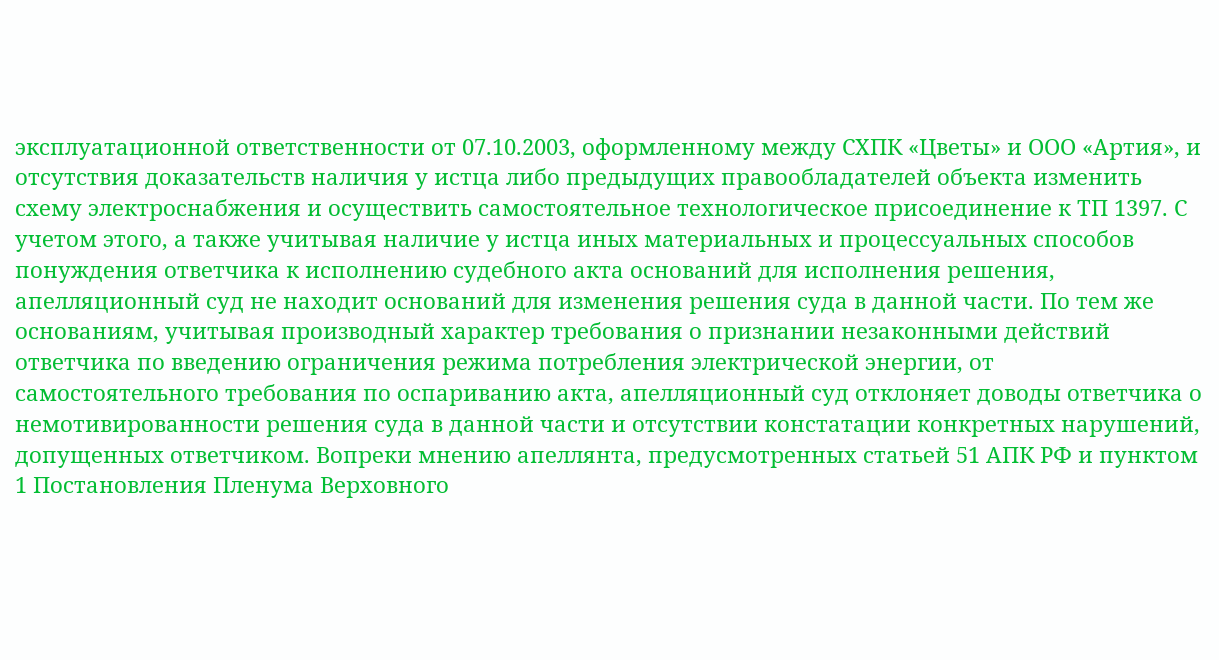эксплуатационной ответственности от 07.10.2003, оформленному между СХПК «Цветы» и ООО «Артия», и отсутствия доказательств наличия у истца либо предыдущих правообладателей объекта изменить схему электроснабжения и осуществить самостоятельное технологическое присоединение к ТП 1397. С учетом этого, а также учитывая наличие у истца иных материальных и процессуальных способов понуждения ответчика к исполнению судебного акта оснований для исполнения решения, апелляционный суд не находит оснований для изменения решения суда в данной части. По тем же основаниям, учитывая производный характер требования о признании незаконными действий ответчика по введению ограничения режима потребления электрической энергии, от самостоятельного требования по оспариванию акта, апелляционный суд отклоняет доводы ответчика о немотивированности решения суда в данной части и отсутствии констатации конкретных нарушений, допущенных ответчиком. Вопреки мнению апеллянта, предусмотренных статьей 51 АПК РФ и пунктом 1 Постановления Пленума Верховного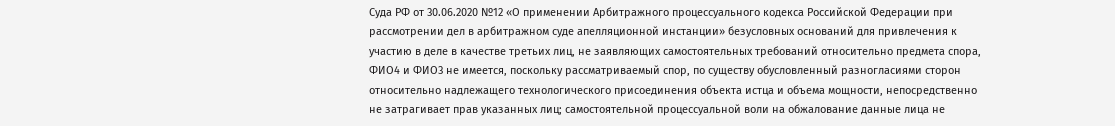Суда РФ от 30.06.2020 №12 «О применении Арбитражного процессуального кодекса Российской Федерации при рассмотрении дел в арбитражном суде апелляционной инстанции» безусловных оснований для привлечения к участию в деле в качестве третьих лиц, не заявляющих самостоятельных требований относительно предмета спора, ФИО4 и ФИО3 не имеется, поскольку рассматриваемый спор, по существу обусловленный разногласиями сторон относительно надлежащего технологического присоединения объекта истца и объема мощности, непосредственно не затрагивает прав указанных лиц; самостоятельной процессуальной воли на обжалование данные лица не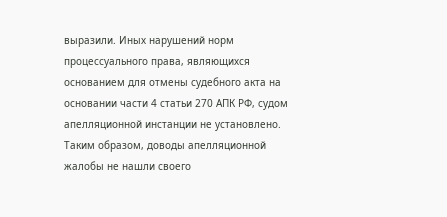выразили. Иных нарушений норм процессуального права, являющихся основанием для отмены судебного акта на основании части 4 статьи 270 АПК РФ, судом апелляционной инстанции не установлено. Таким образом, доводы апелляционной жалобы не нашли своего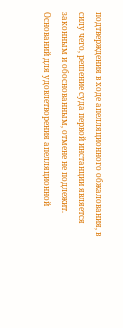подтверждения в ходе апелляционного обжалования, в силу чего, решение суда первой инстанции является законным и обоснованным, отмене не подлежит. Оснований для удовлетворения апелляционной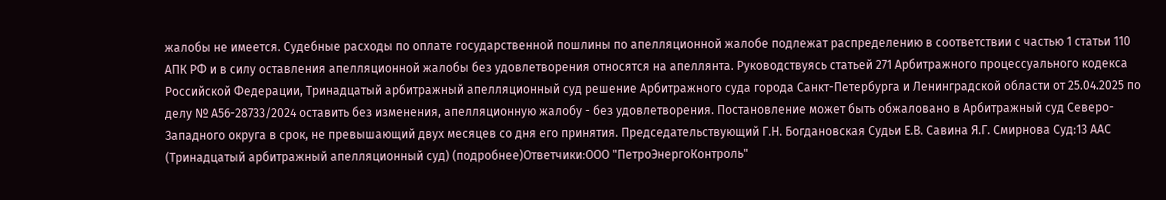жалобы не имеется. Судебные расходы по оплате государственной пошлины по апелляционной жалобе подлежат распределению в соответствии с частью 1 статьи 110 АПК РФ и в силу оставления апелляционной жалобы без удовлетворения относятся на апеллянта. Руководствуясь статьей 271 Арбитражного процессуального кодекса Российской Федерации, Тринадцатый арбитражный апелляционный суд решение Арбитражного суда города Санкт-Петербурга и Ленинградской области от 25.04.2025 по делу № А56-28733/2024 оставить без изменения, апелляционную жалобу - без удовлетворения. Постановление может быть обжаловано в Арбитражный суд Северо-Западного округа в срок, не превышающий двух месяцев со дня его принятия. Председательствующий Г.Н. Богдановская Судьи Е.В. Савина Я.Г. Смирнова Суд:13 ААС (Тринадцатый арбитражный апелляционный суд) (подробнее)Ответчики:ООО "ПетроЭнергоКонтроль"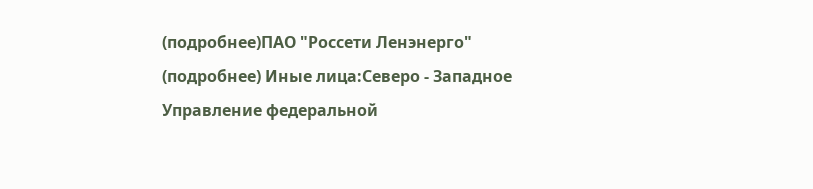(подробнее)ПАО "Россети Ленэнерго" (подробнее) Иные лица:Северо - Западное Управление федеральной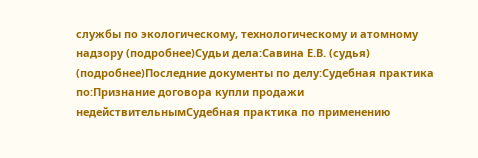службы по экологическому, технологическому и атомному надзору (подробнее)Судьи дела:Савина Е.В. (судья) (подробнее)Последние документы по делу:Судебная практика по:Признание договора купли продажи недействительнымСудебная практика по применению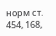норм ст. 454, 168,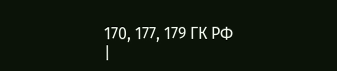170, 177, 179 ГК РФ
|